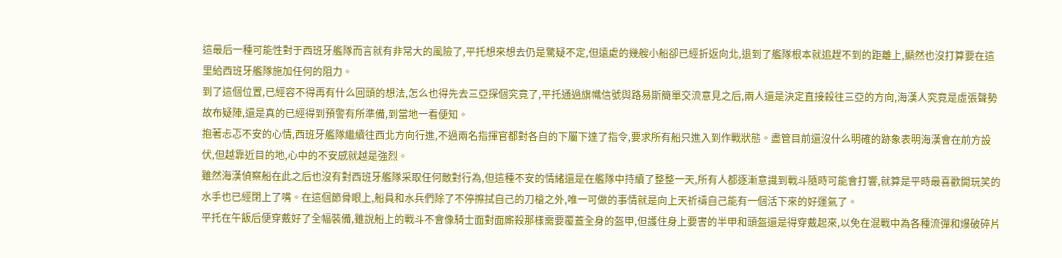這最后一種可能性對于西班牙艦隊而言就有非常大的風險了,平托想來想去仍是驚疑不定,但遠處的幾艘小船卻已經折返向北,退到了艦隊根本就追趕不到的距離上,顯然也沒打算要在這里給西班牙艦隊施加任何的阻力。
到了這個位置,已經容不得再有什么回頭的想法,怎么也得先去三亞探個究竟了,平托通過旗幟信號與路易斯簡單交流意見之后,兩人還是決定直接殺往三亞的方向,海漢人究竟是虛張聲勢故布疑陣,還是真的已經得到預警有所準備,到當地一看便知。
抱著忐忑不安的心情,西班牙艦隊繼續往西北方向行進,不過兩名指揮官都對各自的下屬下達了指令,要求所有船只進入到作戰狀態。盡管目前還沒什么明確的跡象表明海漢會在前方設伏,但越靠近目的地,心中的不安感就越是強烈。
雖然海漢偵察船在此之后也沒有對西班牙艦隊采取任何敵對行為,但這種不安的情緒還是在艦隊中持續了整整一天,所有人都逐漸意識到戰斗隨時可能會打響,就算是平時最喜歡開玩笑的水手也已經閉上了嘴。在這個節骨眼上,船員和水兵們除了不停擦拭自己的刀槍之外,唯一可做的事情就是向上天祈禱自己能有一個活下來的好運氣了。
平托在午飯后便穿戴好了全幅裝備,雖說船上的戰斗不會像騎士面對面廝殺那樣需要覆蓋全身的盔甲,但護住身上要害的半甲和頭盔還是得穿戴起來,以免在混戰中為各種流彈和爆破碎片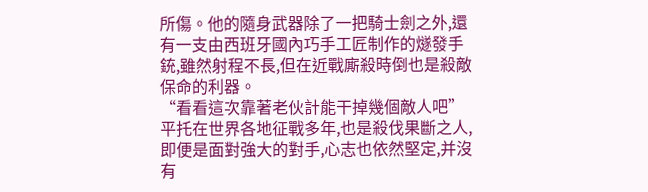所傷。他的隨身武器除了一把騎士劍之外,還有一支由西班牙國內巧手工匠制作的燧發手銃,雖然射程不長,但在近戰廝殺時倒也是殺敵保命的利器。
“看看這次靠著老伙計能干掉幾個敵人吧”平托在世界各地征戰多年,也是殺伐果斷之人,即便是面對強大的對手,心志也依然堅定,并沒有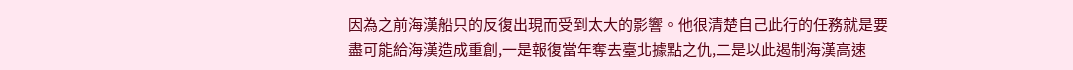因為之前海漢船只的反復出現而受到太大的影響。他很清楚自己此行的任務就是要盡可能給海漢造成重創,一是報復當年奪去臺北據點之仇,二是以此遏制海漢高速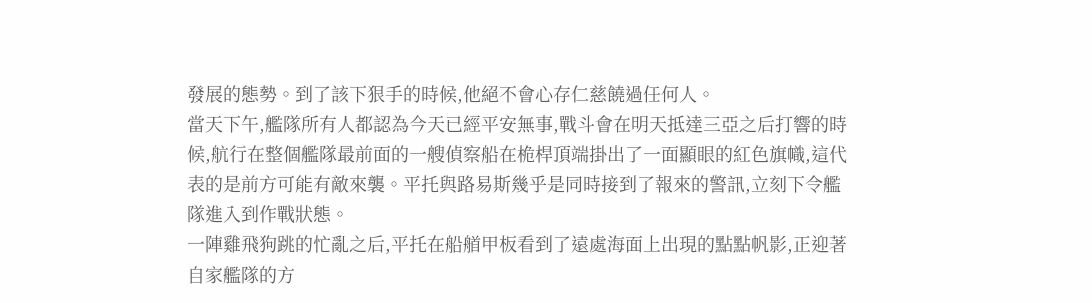發展的態勢。到了該下狠手的時候,他絕不會心存仁慈饒過任何人。
當天下午,艦隊所有人都認為今天已經平安無事,戰斗會在明天抵達三亞之后打響的時候,航行在整個艦隊最前面的一艘偵察船在桅桿頂端掛出了一面顯眼的紅色旗幟,這代表的是前方可能有敵來襲。平托與路易斯幾乎是同時接到了報來的警訊,立刻下令艦隊進入到作戰狀態。
一陣雞飛狗跳的忙亂之后,平托在船艏甲板看到了遠處海面上出現的點點帆影,正迎著自家艦隊的方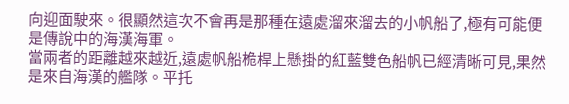向迎面駛來。很顯然這次不會再是那種在遠處溜來溜去的小帆船了,極有可能便是傳說中的海漢海軍。
當兩者的距離越來越近,遠處帆船桅桿上懸掛的紅藍雙色船帆已經清晰可見,果然是來自海漢的艦隊。平托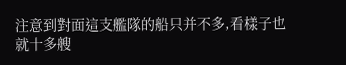注意到對面這支艦隊的船只并不多,看樣子也就十多艘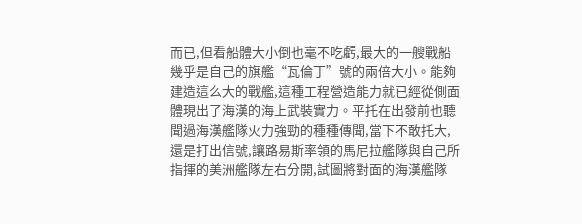而已,但看船體大小倒也毫不吃虧,最大的一艘戰船幾乎是自己的旗艦“瓦倫丁”號的兩倍大小。能夠建造這么大的戰艦,這種工程營造能力就已經從側面體現出了海漢的海上武裝實力。平托在出發前也聽聞過海漢艦隊火力強勁的種種傳聞,當下不敢托大,還是打出信號,讓路易斯率領的馬尼拉艦隊與自己所指揮的美洲艦隊左右分開,試圖將對面的海漢艦隊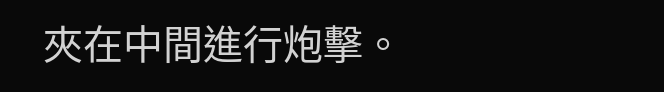夾在中間進行炮擊。